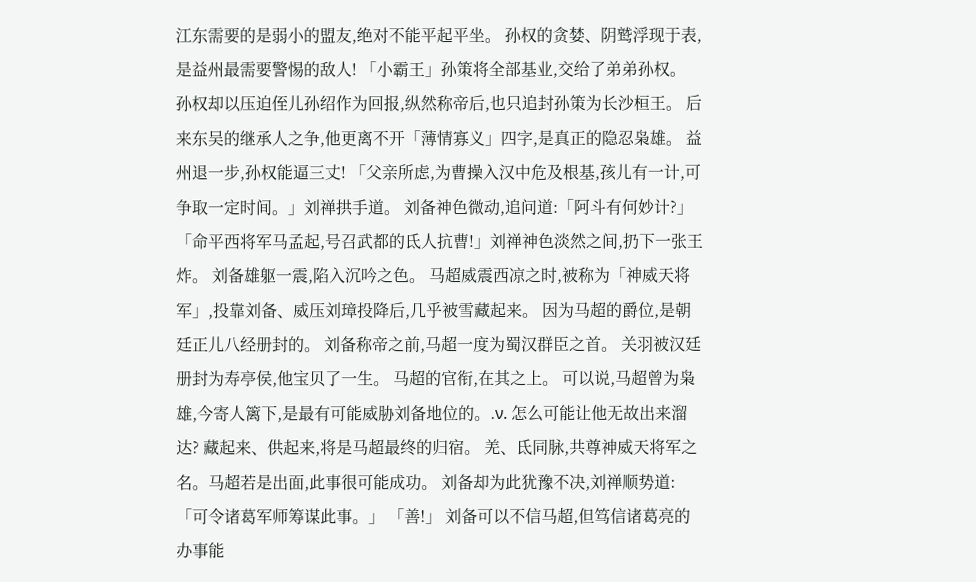江东需要的是弱小的盟友,绝对不能平起平坐。 孙权的贪婪、阴鹫浮现于表,是益州最需要警惕的敌人! 「小霸王」孙策将全部基业,交给了弟弟孙权。 孙权却以压迫侄儿孙绍作为回报,纵然称帝后,也只追封孙策为长沙桓王。 后来东吴的继承人之争,他更离不开「薄情寡义」四字,是真正的隐忍枭雄。 益州退一步,孙权能逼三丈! 「父亲所虑,为曹操入汉中危及根基,孩儿有一计,可争取一定时间。」刘禅拱手道。 刘备神色微动,追问道:「阿斗有何妙计?」 「命平西将军马孟起,号召武都的氐人抗曹!」刘禅神色淡然之间,扔下一张王炸。 刘备雄躯一震,陷入沉吟之色。 马超威震西凉之时,被称为「神威天将军」,投靠刘备、威压刘璋投降后,几乎被雪藏起来。 因为马超的爵位,是朝廷正儿八经册封的。 刘备称帝之前,马超一度为蜀汉群臣之首。 关羽被汉廷册封为寿亭侯,他宝贝了一生。 马超的官衔,在其之上。 可以说,马超曾为枭雄,今寄人篱下,是最有可能威胁刘备地位的。.ν. 怎么可能让他无故出来溜达? 藏起来、供起来,将是马超最终的归宿。 羌、氐同脉,共尊神威天将军之名。马超若是出面,此事很可能成功。 刘备却为此犹豫不决,刘禅顺势道:「可令诸葛军师筹谋此事。」 「善!」 刘备可以不信马超,但笃信诸葛亮的办事能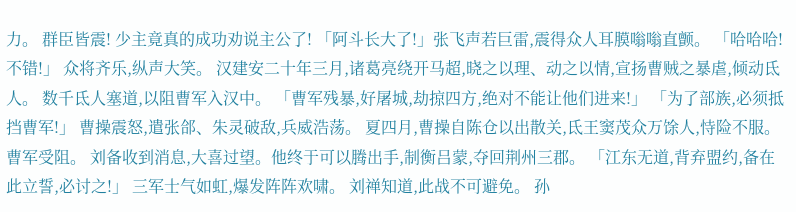力。 群臣皆震! 少主竟真的成功劝说主公了! 「阿斗长大了!」张飞声若巨雷,震得众人耳膜嗡嗡直颤。 「哈哈哈!不错!」 众将齐乐,纵声大笑。 汉建安二十年三月,诸葛亮绕开马超,晓之以理、动之以情,宣扬曹贼之暴虐,倾动氐人。 数千氐人塞道,以阻曹军入汉中。 「曹军残暴,好屠城,劫掠四方,绝对不能让他们进来!」 「为了部族,必须抵挡曹军!」 曹操震怒,遣张郃、朱灵破敌,兵威浩荡。 夏四月,曹操自陈仓以出散关,氐王窦茂众万馀人,恃险不服。 曹军受阻。 刘备收到消息,大喜过望。他终于可以腾出手,制衡吕蒙,夺回荆州三郡。 「江东无道,背弃盟约,备在此立誓,必讨之!」 三军士气如虹,爆发阵阵欢啸。 刘禅知道,此战不可避免。 孙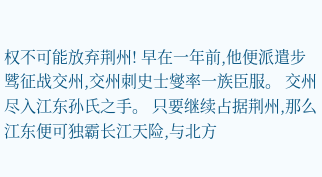权不可能放弃荆州! 早在一年前,他便派遣步骘征战交州,交州刺史士燮率一族臣服。 交州尽入江东孙氏之手。 只要继续占据荆州,那么江东便可独霸长江天险,与北方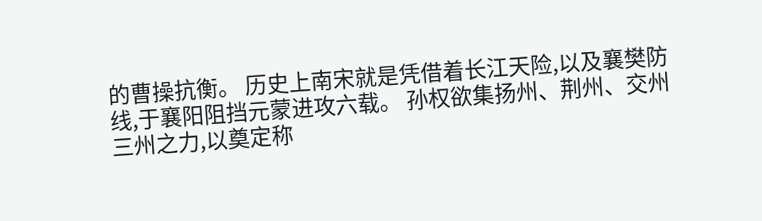的曹操抗衡。 历史上南宋就是凭借着长江天险,以及襄樊防线,于襄阳阻挡元蒙进攻六载。 孙权欲集扬州、荆州、交州三州之力,以奠定称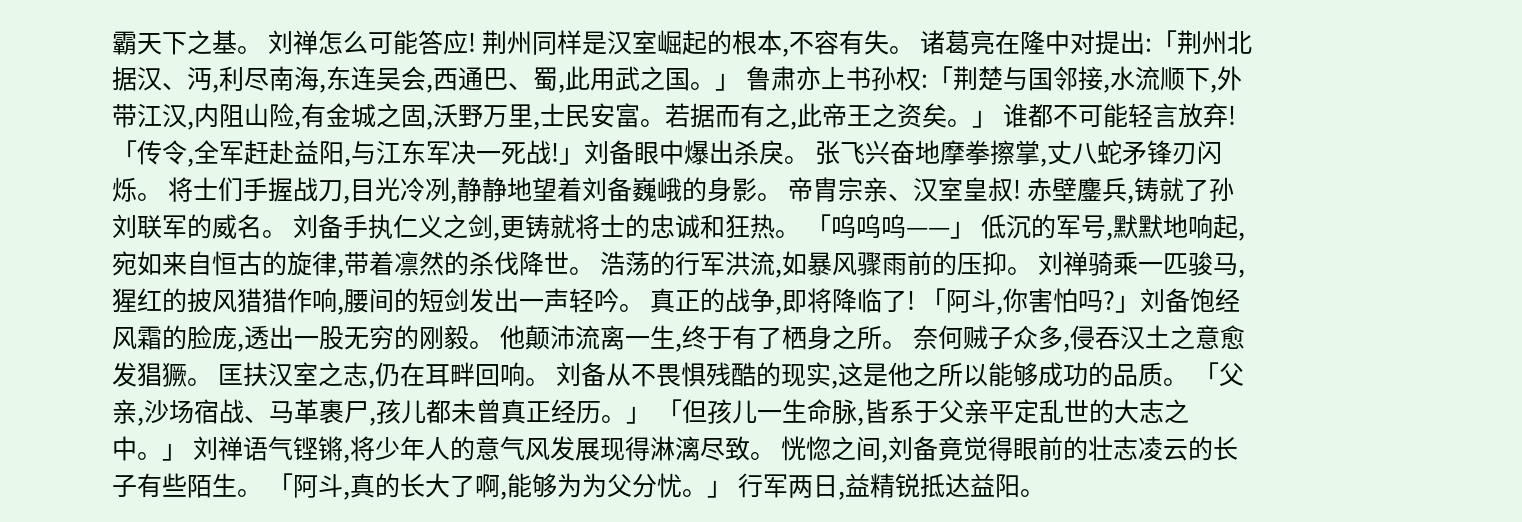霸天下之基。 刘禅怎么可能答应! 荆州同样是汉室崛起的根本,不容有失。 诸葛亮在隆中对提出:「荆州北据汉、沔,利尽南海,东连吴会,西通巴、蜀,此用武之国。」 鲁肃亦上书孙权:「荆楚与国邻接,水流顺下,外带江汉,内阻山险,有金城之固,沃野万里,士民安富。若据而有之,此帝王之资矣。」 谁都不可能轻言放弃! 「传令,全军赶赴益阳,与江东军决一死战!」刘备眼中爆出杀戾。 张飞兴奋地摩拳擦掌,丈八蛇矛锋刃闪烁。 将士们手握战刀,目光冷冽,静静地望着刘备巍峨的身影。 帝胄宗亲、汉室皇叔! 赤壁鏖兵,铸就了孙刘联军的威名。 刘备手执仁义之剑,更铸就将士的忠诚和狂热。 「呜呜呜——」 低沉的军号,默默地响起,宛如来自恒古的旋律,带着凛然的杀伐降世。 浩荡的行军洪流,如暴风骤雨前的压抑。 刘禅骑乘一匹骏马,猩红的披风猎猎作响,腰间的短剑发出一声轻吟。 真正的战争,即将降临了! 「阿斗,你害怕吗?」刘备饱经风霜的脸庞,透出一股无穷的刚毅。 他颠沛流离一生,终于有了栖身之所。 奈何贼子众多,侵吞汉土之意愈发猖獗。 匡扶汉室之志,仍在耳畔回响。 刘备从不畏惧残酷的现实,这是他之所以能够成功的品质。 「父亲,沙场宿战、马革裹尸,孩儿都未曾真正经历。」 「但孩儿一生命脉,皆系于父亲平定乱世的大志之中。」 刘禅语气铿锵,将少年人的意气风发展现得淋漓尽致。 恍惚之间,刘备竟觉得眼前的壮志凌云的长子有些陌生。 「阿斗,真的长大了啊,能够为为父分忧。」 行军两日,益精锐抵达益阳。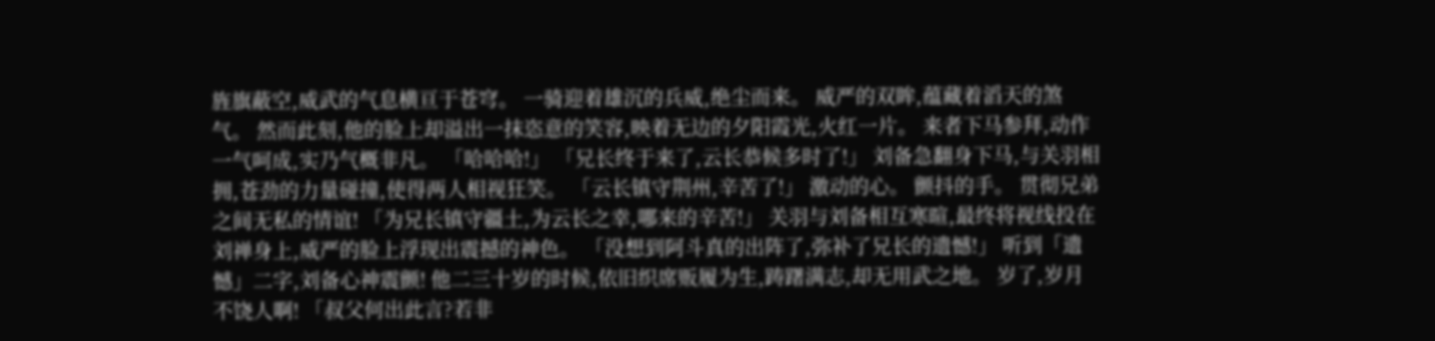旌旗蔽空,威武的气息横亘于苍穹。 一骑迎着雄沉的兵威,绝尘而来。 威严的双眸,蕴藏着滔天的煞气。 然而此刻,他的脸上却溢出一抹恣意的笑容,映着无边的夕阳霞光,火红一片。 来者下马参拜,动作一气呵成,实乃气概非凡。 「哈哈哈!」 「兄长终于来了,云长恭候多时了!」 刘备急翻身下马,与关羽相拥,苍劲的力量碰撞,使得两人相视狂笑。 「云长镇守荆州,辛苦了!」 激动的心。 颤抖的手。 贯彻兄弟之间无私的情谊! 「为兄长镇守疆土,为云长之幸,哪来的辛苦!」 关羽与刘备相互寒暄,最终将视线投在刘禅身上,威严的脸上浮现出震撼的神色。 「没想到阿斗真的出阵了,弥补了兄长的遗憾!」 听到「遗憾」二字,刘备心神震颤! 他二三十岁的时候,依旧织席贩履为生,踌躇满志,却无用武之地。 岁了,岁月不饶人啊! 「叔父何出此言?若非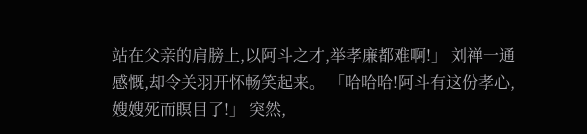站在父亲的肩膀上,以阿斗之才,举孝廉都难啊!」 刘禅一通感慨,却令关羽开怀畅笑起来。 「哈哈哈!阿斗有这份孝心,嫂嫂死而瞑目了!」 突然,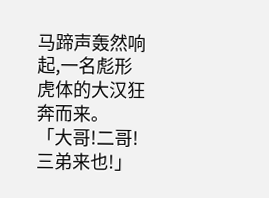马蹄声轰然响起,一名彪形虎体的大汉狂奔而来。 「大哥!二哥!三弟来也!」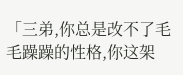「三弟,你总是改不了毛毛躁躁的性格,你这架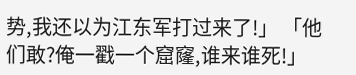势,我还以为江东军打过来了!」 「他们敢?俺一戳一个窟窿,谁来谁死!」